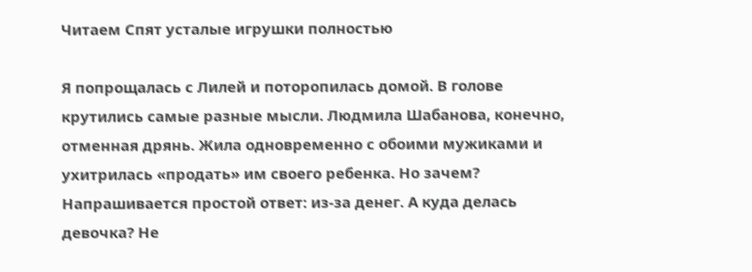Читаем Спят усталые игрушки полностью

Я попрощалась с Лилей и поторопилась домой. В голове крутились самые разные мысли. Людмила Шабанова, конечно, отменная дрянь. Жила одновременно с обоими мужиками и ухитрилась «продать» им своего ребенка. Но зачем? Напрашивается простой ответ: из-за денег. А куда делась девочка? Не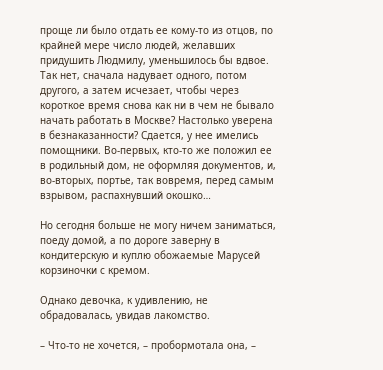проще ли было отдать ее кому-то из отцов, по крайней мере число людей, желавших придушить Людмилу, уменьшилось бы вдвое. Так нет, сначала надувает одного, потом другого, а затем исчезает, чтобы через короткое время снова как ни в чем не бывало начать работать в Москве? Настолько уверена в безнаказанности? Сдается, у нее имелись помощники. Во-первых, кто-то же положил ее в родильный дом, не оформляя документов, и, во-вторых, портье, так вовремя, перед самым взрывом, распахнувший окошко…

Но сегодня больше не могу ничем заниматься, поеду домой, а по дороге заверну в кондитерскую и куплю обожаемые Марусей корзиночки с кремом.

Однако девочка, к удивлению, не обрадовалась, увидав лакомство.

– Что-то не хочется, – пробормотала она, –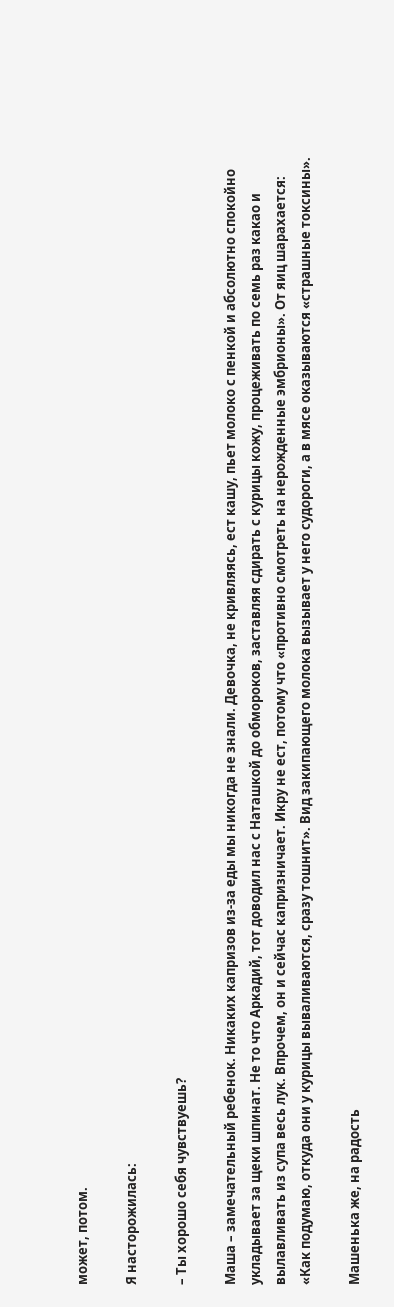может, потом.

Я насторожилась:

– Ты хорошо себя чувствуешь?

Маша – замечательный ребенок. Никаких капризов из-за еды мы никогда не знали. Девочка, не кривляясь, ест кашу, пьет молоко с пенкой и абсолютно спокойно укладывает за щеки шпинат. Не то что Аркадий, тот доводил нас с Наташкой до обмороков, заставляя сдирать с курицы кожу, процеживать по семь раз какао и вылавливать из супа весь лук. Впрочем, он и сейчас капризничает. Икру не ест, потому что «противно смотреть на нерожденные эмбрионы». От яиц шарахается: «Как подумаю, откуда они у курицы вываливаются, сразу тошнит». Вид закипающего молока вызывает у него судороги, а в мясе оказываются «страшные токсины».

Машенька же, на радость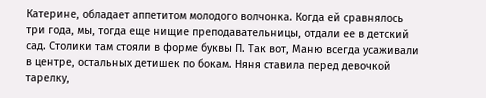Катерине, обладает аппетитом молодого волчонка. Когда ей сравнялось три года, мы, тогда еще нищие преподавательницы, отдали ее в детский сад. Столики там стояли в форме буквы П. Так вот, Маню всегда усаживали в центре, остальных детишек по бокам. Няня ставила перед девочкой тарелку,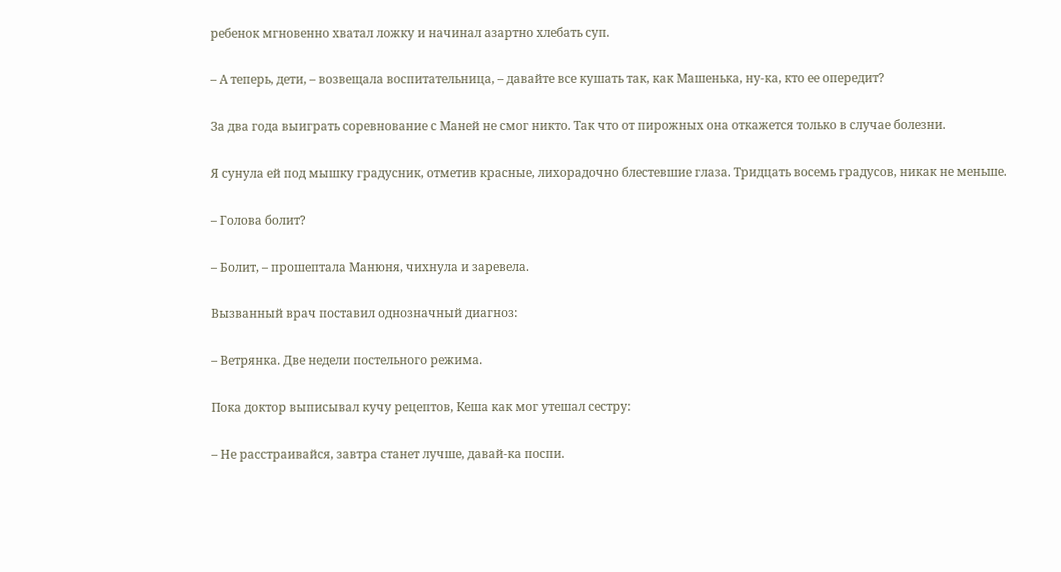ребенок мгновенно хватал ложку и начинал азартно хлебать суп.

– А теперь, дети, – возвещала воспитательница, – давайте все кушать так, как Машенька, ну-ка, кто ее опередит?

За два года выиграть соревнование с Маней не смог никто. Так что от пирожных она откажется только в случае болезни.

Я сунула ей под мышку градусник, отметив красные, лихорадочно блестевшие глаза. Тридцать восемь градусов, никак не меньше.

– Голова болит?

– Болит, – прошептала Манюня, чихнула и заревела.

Вызванный врач поставил однозначный диагноз:

– Ветрянка. Две недели постельного режима.

Пока доктор выписывал кучу рецептов, Кеша как мог утешал сестру:

– Не расстраивайся, завтра станет лучше, давай-ка поспи.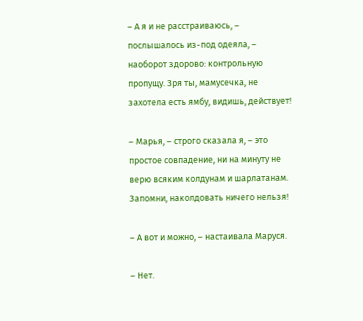– А я и не расстраиваюсь, – послышалось из-под одеяла, – наоборот здорово: контрольную пропущу. Зря ты, мамусечка, не захотела есть ямбу, видишь, действует!

– Марья, – строго сказала я, – это простое совпадение, ни на минуту не верю всяким колдунам и шарлатанам. Запомни, наколдовать ничего нельзя!

– А вот и можно, – настаивала Маруся.

– Нет.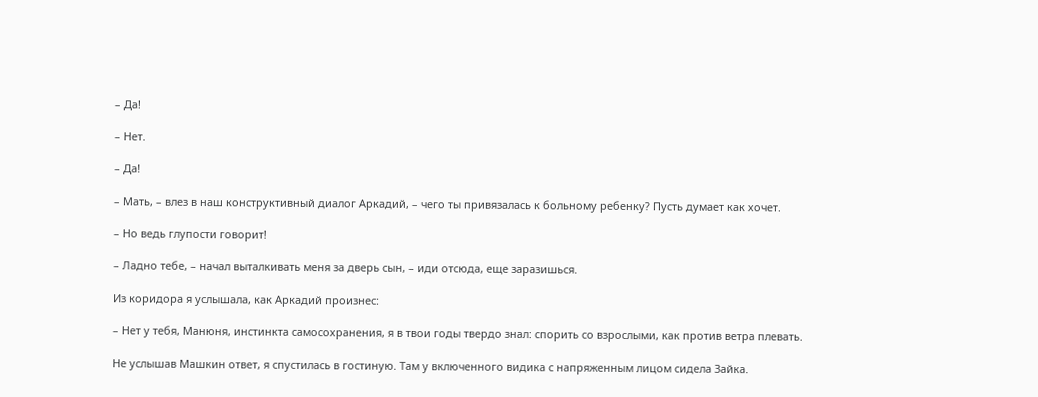– Да!

– Нет.

– Да!

– Мать, – влез в наш конструктивный диалог Аркадий, – чего ты привязалась к больному ребенку? Пусть думает как хочет.

– Но ведь глупости говорит!

– Ладно тебе, – начал выталкивать меня за дверь сын, – иди отсюда, еще заразишься.

Из коридора я услышала, как Аркадий произнес:

– Нет у тебя, Манюня, инстинкта самосохранения, я в твои годы твердо знал: спорить со взрослыми, как против ветра плевать.

Не услышав Машкин ответ, я спустилась в гостиную. Там у включенного видика с напряженным лицом сидела Зайка.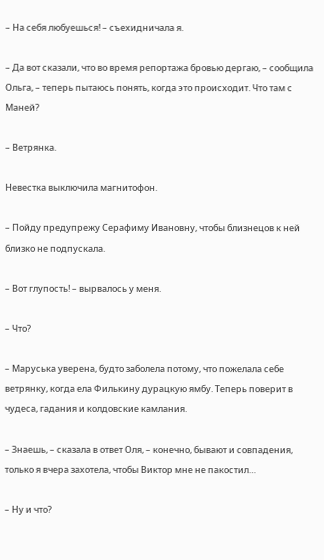– На себя любуешься! – съехидничала я.

– Да вот сказали, что во время репортажа бровью дергаю, – сообщила Ольга, – теперь пытаюсь понять, когда это происходит. Что там с Маней?

– Ветрянка.

Невестка выключила магнитофон.

– Пойду предупрежу Серафиму Ивановну, чтобы близнецов к ней близко не подпускала.

– Вот глупость! – вырвалось у меня.

– Что?

– Маруська уверена, будто заболела потому, что пожелала себе ветрянку, когда ела Филькину дурацкую ямбу. Теперь поверит в чудеса, гадания и колдовские камлания.

– Знаешь, – сказала в ответ Оля, – конечно, бывают и совпадения, только я вчера захотела, чтобы Виктор мне не пакостил…

– Ну и что?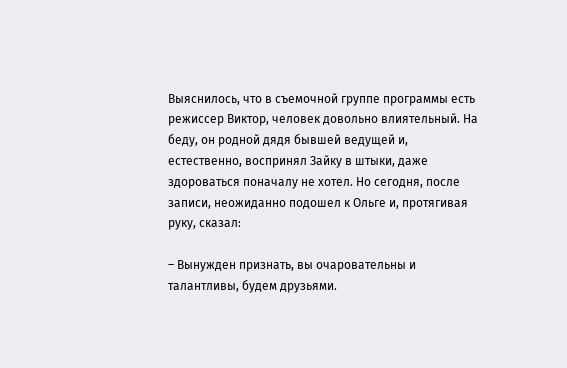Выяснилось, что в съемочной группе программы есть режиссер Виктор, человек довольно влиятельный. На беду, он родной дядя бывшей ведущей и, естественно, воспринял Зайку в штыки, даже здороваться поначалу не хотел. Но сегодня, после записи, неожиданно подошел к Ольге и, протягивая руку, сказал:

– Вынужден признать, вы очаровательны и талантливы, будем друзьями.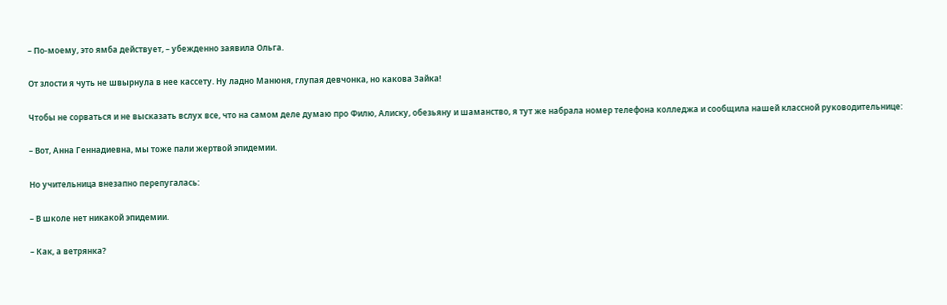– По-моему, это ямба действует, – убежденно заявила Ольга.

От злости я чуть не швырнула в нее кассету. Ну ладно Манюня, глупая девчонка, но какова Зайка!

Чтобы не сорваться и не высказать вслух все, что на самом деле думаю про Филю, Алиску, обезьяну и шаманство, я тут же набрала номер телефона колледжа и сообщила нашей классной руководительнице:

– Вот, Анна Геннадиевна, мы тоже пали жертвой эпидемии.

Но учительница внезапно перепугалась:

– В школе нет никакой эпидемии.

– Как, а ветрянка?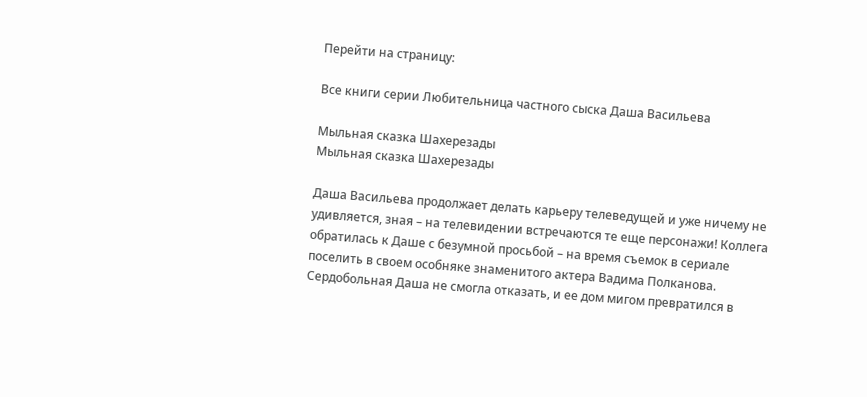Перейти на страницу:

Все книги серии Любительница частного сыска Даша Васильева

Мыльная сказка Шахерезады
Мыльная сказка Шахерезады

Даша Васильева продолжает делать карьеру телеведущей и уже ничему не удивляется, зная – на телевидении встречаются те еще персонажи! Коллега обратилась к Даше с безумной просьбой – на время съемок в сериале поселить в своем особняке знаменитого актера Вадима Полканова. Сердобольная Даша не смогла отказать, и ее дом мигом превратился в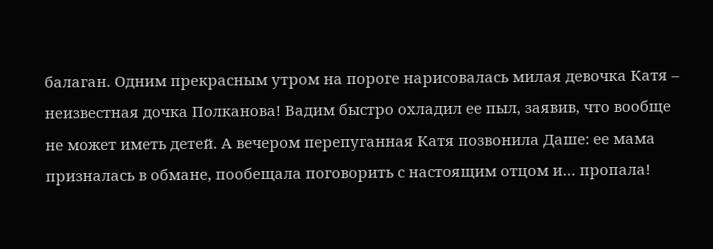балаган. Одним прекрасным утром на пороге нарисовалась милая девочка Катя – неизвестная дочка Полканова! Вадим быстро охладил ее пыл, заявив, что вообще не может иметь детей. А вечером перепуганная Катя позвонила Даше: ее мама призналась в обмане, пообещала поговорить с настоящим отцом и… пропала!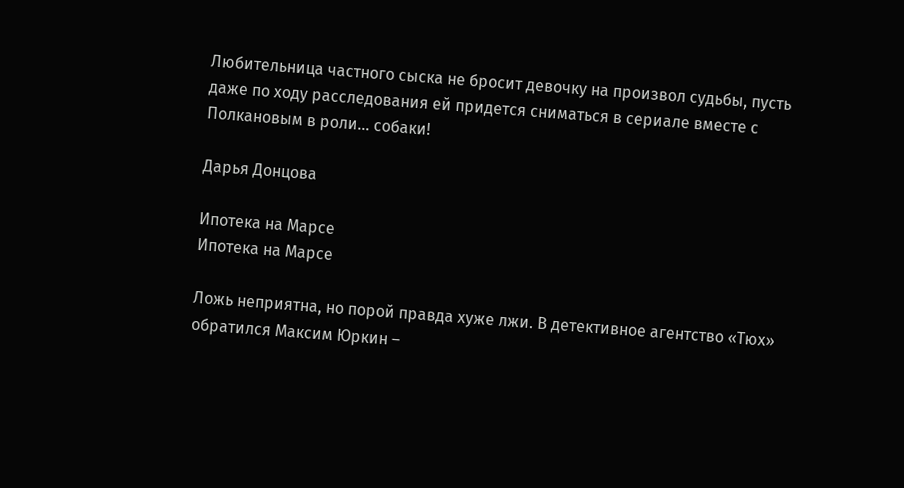Любительница частного сыска не бросит девочку на произвол судьбы, пусть даже по ходу расследования ей придется сниматься в сериале вместе с Полкановым в роли… собаки!

Дарья Донцова

Ипотека на Марсе
Ипотека на Марсе

Ложь неприятна, но порой правда хуже лжи. В детективное агентство «Тюх» обратился Максим Юркин –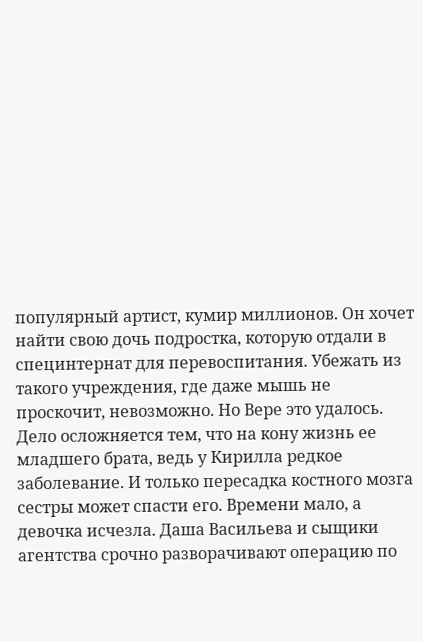популярный артист, кумир миллионов. Он хочет найти свою дочь подростка, которую отдали в специнтернат для перевоспитания. Убежать из такого учреждения, где даже мышь не проскочит, невозможно. Но Вере это удалось. Дело осложняется тем, что на кону жизнь ее младшего брата, ведь у Кирилла редкое заболевание. И только пересадка костного мозга сестры может спасти его. Времени мало, а девочка исчезла. Даша Васильева и сыщики агентства срочно разворачивают операцию по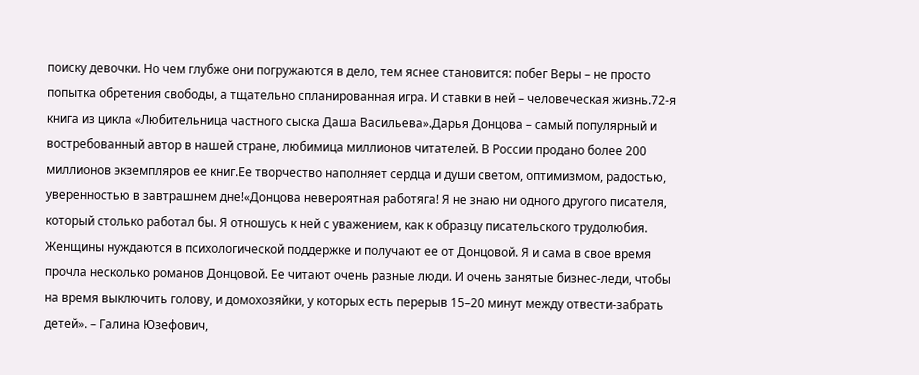поиску девочки. Но чем глубже они погружаются в дело, тем яснее становится: побег Веры – не просто попытка обретения свободы, а тщательно спланированная игра. И ставки в ней – человеческая жизнь.72-я книга из цикла «Любительница частного сыска Даша Васильева».Дарья Донцова – самый популярный и востребованный автор в нашей стране, любимица миллионов читателей. В России продано более 200 миллионов экземпляров ее книг.Ее творчество наполняет сердца и души светом, оптимизмом, радостью, уверенностью в завтрашнем дне!«Донцова невероятная работяга! Я не знаю ни одного другого писателя, который столько работал бы. Я отношусь к ней с уважением, как к образцу писательского трудолюбия. Женщины нуждаются в психологической поддержке и получают ее от Донцовой. Я и сама в свое время прочла несколько романов Донцовой. Ее читают очень разные люди. И очень занятые бизнес-леди, чтобы на время выключить голову, и домохозяйки, у которых есть перерыв 15–20 минут между отвести-забрать детей». – Галина Юзефович,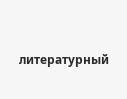литературный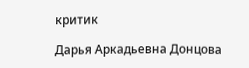критик

Дарья Аркадьевна Донцова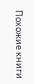Похожие книги